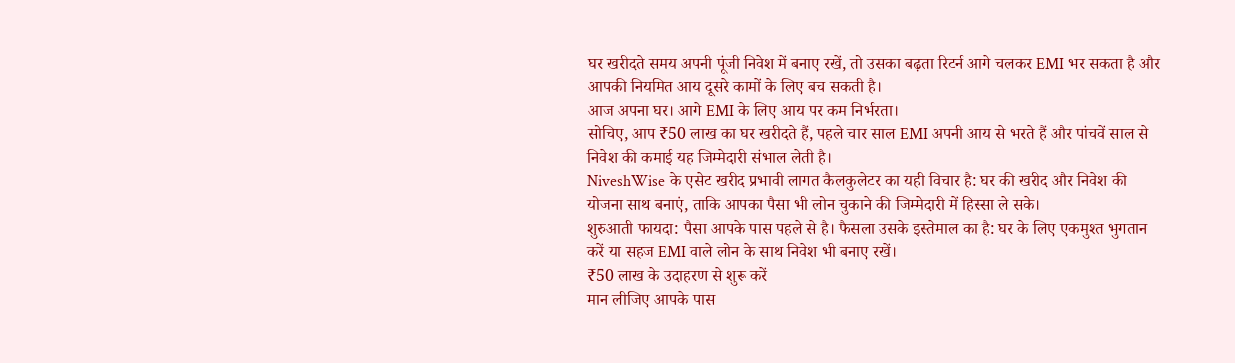घर खरीदते समय अपनी पूंजी निवेश में बनाए रखें, तो उसका बढ़ता रिटर्न आगे चलकर EMI भर सकता है और आपकी नियमित आय दूसरे कामों के लिए बच सकती है।
आज अपना घर। आगे EMI के लिए आय पर कम निर्भरता।
सोचिए, आप ₹50 लाख का घर खरीदते हैं, पहले चार साल EMI अपनी आय से भरते हैं और पांचवें साल से निवेश की कमाई यह जिम्मेदारी संभाल लेती है।
NiveshWise के एसेट खरीद प्रभावी लागत कैलकुलेटर का यही विचार है: घर की खरीद और निवेश की योजना साथ बनाएं, ताकि आपका पैसा भी लोन चुकाने की जिम्मेदारी में हिस्सा ले सके।
शुरुआती फायदा: पैसा आपके पास पहले से है। फैसला उसके इस्तेमाल का है: घर के लिए एकमुश्त भुगतान करें या सहज EMI वाले लोन के साथ निवेश भी बनाए रखें।
₹50 लाख के उदाहरण से शुरू करें
मान लीजिए आपके पास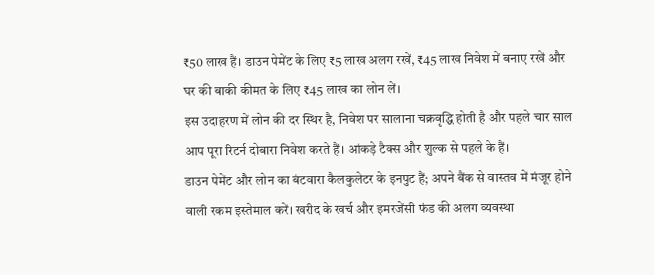₹50 लाख हैं। डाउन पेमेंट के लिए ₹5 लाख अलग रखें, ₹45 लाख निवेश में बनाए रखें और घर की बाकी कीमत के लिए ₹45 लाख का लोन लें।
इस उदाहरण में लोन की दर स्थिर है, निवेश पर सालाना चक्रवृद्धि होती है और पहले चार साल आप पूरा रिटर्न दोबारा निवेश करते हैं। आंकड़े टैक्स और शुल्क से पहले के हैं।
डाउन पेमेंट और लोन का बंटवारा कैलकुलेटर के इनपुट हैं; अपने बैंक से वास्तव में मंजूर होने वाली रकम इस्तेमाल करें। खरीद के खर्च और इमरजेंसी फंड की अलग व्यवस्था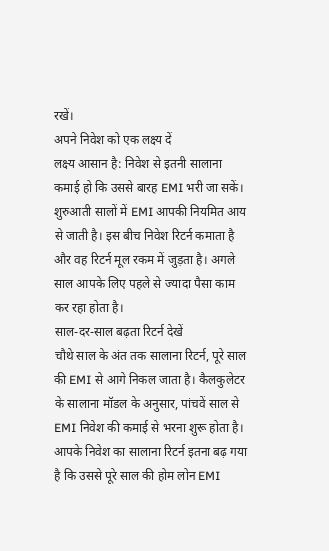रखें।
अपने निवेश को एक लक्ष्य दें
लक्ष्य आसान है: निवेश से इतनी सालाना कमाई हो कि उससे बारह EMI भरी जा सकें।
शुरुआती सालों में EMI आपकी नियमित आय से जाती है। इस बीच निवेश रिटर्न कमाता है और वह रिटर्न मूल रकम में जुड़ता है। अगले साल आपके लिए पहले से ज्यादा पैसा काम कर रहा होता है।
साल-दर-साल बढ़ता रिटर्न देखें
चौथे साल के अंत तक सालाना रिटर्न, पूरे साल की EMI से आगे निकल जाता है। कैलकुलेटर के सालाना मॉडल के अनुसार, पांचवें साल से EMI निवेश की कमाई से भरना शुरू होता है।
आपके निवेश का सालाना रिटर्न इतना बढ़ गया है कि उससे पूरे साल की होम लोन EMI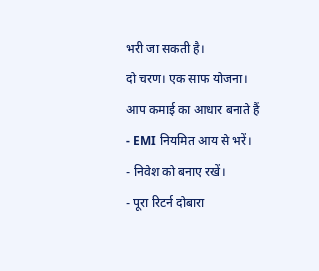भरी जा सकती है।
दो चरण। एक साफ योजना।
आप कमाई का आधार बनाते हैं
- EMI नियमित आय से भरें।
- निवेश को बनाए रखें।
- पूरा रिटर्न दोबारा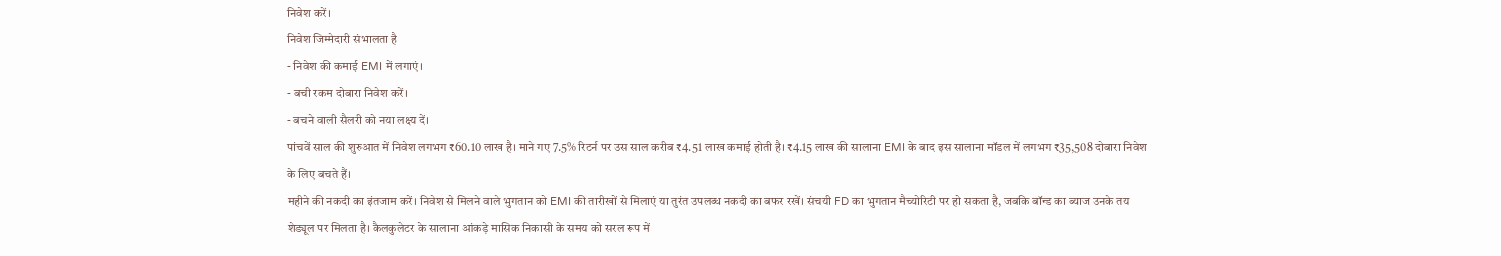निवेश करें।
निवेश जिम्मेदारी संभालता है
- निवेश की कमाई EMI में लगाएं।
- बची रकम दोबारा निवेश करें।
- बचने वाली सैलरी को नया लक्ष्य दें।
पांचवें साल की शुरुआत में निवेश लगभग ₹60.10 लाख है। माने गए 7.5% रिटर्न पर उस साल करीब ₹4.51 लाख कमाई होती है। ₹4.15 लाख की सालाना EMI के बाद इस सालाना मॉडल में लगभग ₹35,508 दोबारा निवेश के लिए बचते हैं।
महीने की नकदी का इंतजाम करें। निवेश से मिलने वाले भुगतान को EMI की तारीखों से मिलाएं या तुरंत उपलब्ध नकदी का बफर रखें। संचयी FD का भुगतान मैच्योरिटी पर हो सकता है, जबकि बॉन्ड का ब्याज उनके तय शेड्यूल पर मिलता है। कैलकुलेटर के सालाना आंकड़े मासिक निकासी के समय को सरल रूप में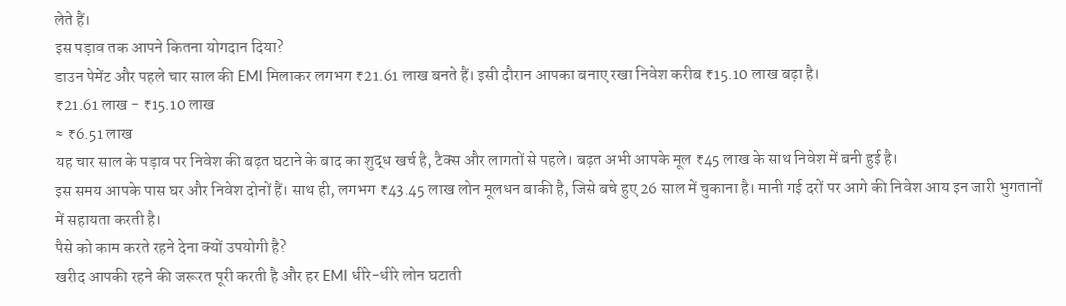लेते हैं।
इस पड़ाव तक आपने कितना योगदान दिया?
डाउन पेमेंट और पहले चार साल की EMI मिलाकर लगभग ₹21.61 लाख बनते हैं। इसी दौरान आपका बनाए रखा निवेश करीब ₹15.10 लाख बढ़ा है।
₹21.61 लाख − ₹15.10 लाख
≈ ₹6.51 लाख
यह चार साल के पड़ाव पर निवेश की बढ़त घटाने के बाद का शुद्ध खर्च है, टैक्स और लागतों से पहले। बढ़त अभी आपके मूल ₹45 लाख के साथ निवेश में बनी हुई है।
इस समय आपके पास घर और निवेश दोनों हैं। साथ ही, लगभग ₹43.45 लाख लोन मूलधन बाकी है, जिसे बचे हुए 26 साल में चुकाना है। मानी गई दरों पर आगे की निवेश आय इन जारी भुगतानों में सहायता करती है।
पैसे को काम करते रहने देना क्यों उपयोगी है?
खरीद आपकी रहने की जरूरत पूरी करती है और हर EMI धीरे-धीरे लोन घटाती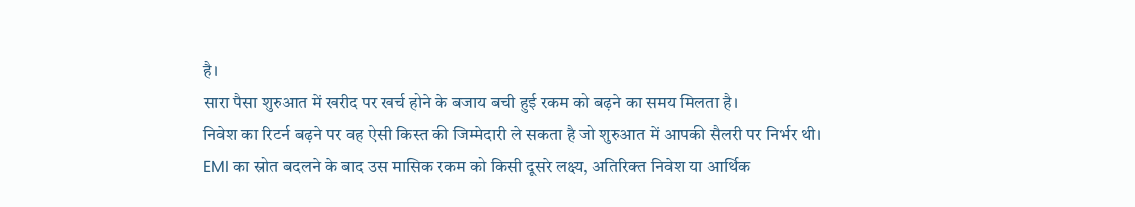है।
सारा पैसा शुरुआत में खरीद पर खर्च होने के बजाय बची हुई रकम को बढ़ने का समय मिलता है।
निवेश का रिटर्न बढ़ने पर वह ऐसी किस्त की जिम्मेदारी ले सकता है जो शुरुआत में आपकी सैलरी पर निर्भर थी।
EMI का स्रोत बदलने के बाद उस मासिक रकम को किसी दूसरे लक्ष्य, अतिरिक्त निवेश या आर्थिक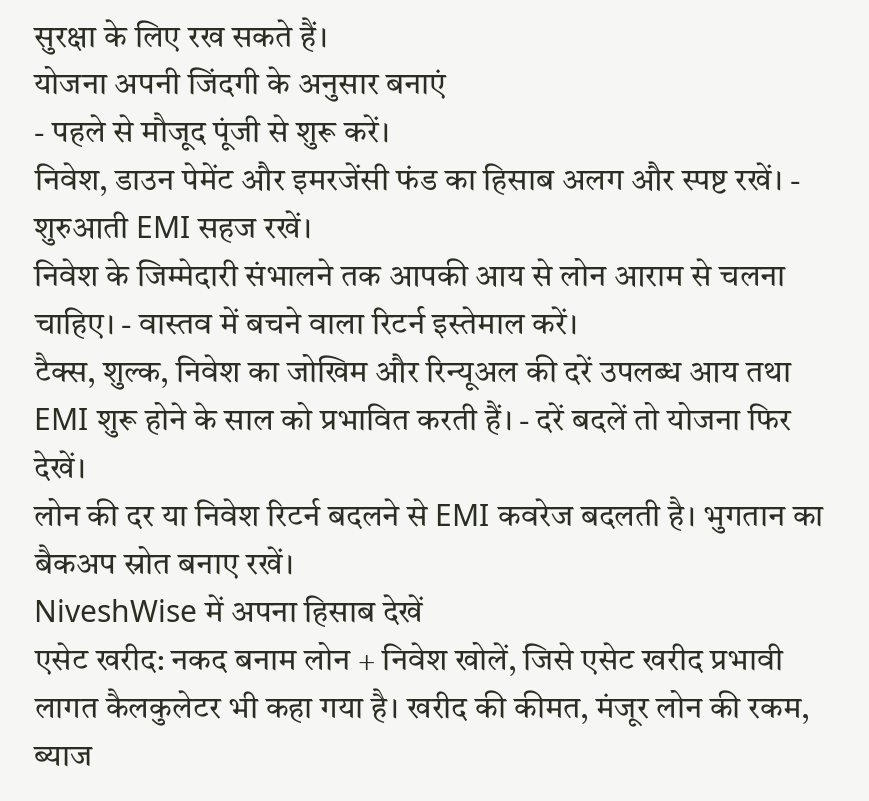सुरक्षा के लिए रख सकते हैं।
योजना अपनी जिंदगी के अनुसार बनाएं
- पहले से मौजूद पूंजी से शुरू करें।
निवेश, डाउन पेमेंट और इमरजेंसी फंड का हिसाब अलग और स्पष्ट रखें। - शुरुआती EMI सहज रखें।
निवेश के जिम्मेदारी संभालने तक आपकी आय से लोन आराम से चलना चाहिए। - वास्तव में बचने वाला रिटर्न इस्तेमाल करें।
टैक्स, शुल्क, निवेश का जोखिम और रिन्यूअल की दरें उपलब्ध आय तथा EMI शुरू होने के साल को प्रभावित करती हैं। - दरें बदलें तो योजना फिर देखें।
लोन की दर या निवेश रिटर्न बदलने से EMI कवरेज बदलती है। भुगतान का बैकअप स्रोत बनाए रखें।
NiveshWise में अपना हिसाब देखें
एसेट खरीद: नकद बनाम लोन + निवेश खोलें, जिसे एसेट खरीद प्रभावी लागत कैलकुलेटर भी कहा गया है। खरीद की कीमत, मंजूर लोन की रकम, ब्याज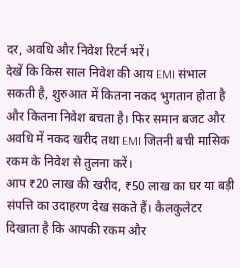दर, अवधि और निवेश रिटर्न भरें।
देखें कि किस साल निवेश की आय EMI संभाल सकती है, शुरुआत में कितना नकद भुगतान होता है और कितना निवेश बचता है। फिर समान बजट और अवधि में नकद खरीद तथा EMI जितनी बची मासिक रकम के निवेश से तुलना करें।
आप ₹20 लाख की खरीद, ₹50 लाख का घर या बड़ी संपत्ति का उदाहरण देख सकते हैं। कैलकुलेटर दिखाता है कि आपकी रकम और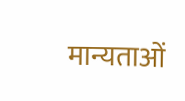मान्यताओं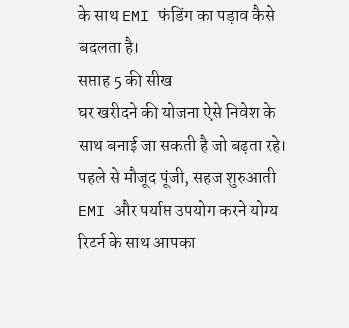के साथ EMI फंडिंग का पड़ाव कैसे बदलता है।
सप्ताह 5 की सीख
घर खरीदने की योजना ऐसे निवेश के साथ बनाई जा सकती है जो बढ़ता रहे। पहले से मौजूद पूंजी, सहज शुरुआती EMI और पर्याप्त उपयोग करने योग्य रिटर्न के साथ आपका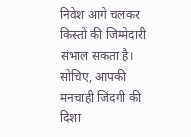निवेश आगे चलकर किस्तों की जिम्मेदारी संभाल सकता है। सोचिए, आपकी मनचाही जिंदगी की दिशा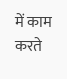में काम करते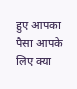हुए आपका पैसा आपके लिए क्या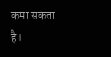कमा सकता है।